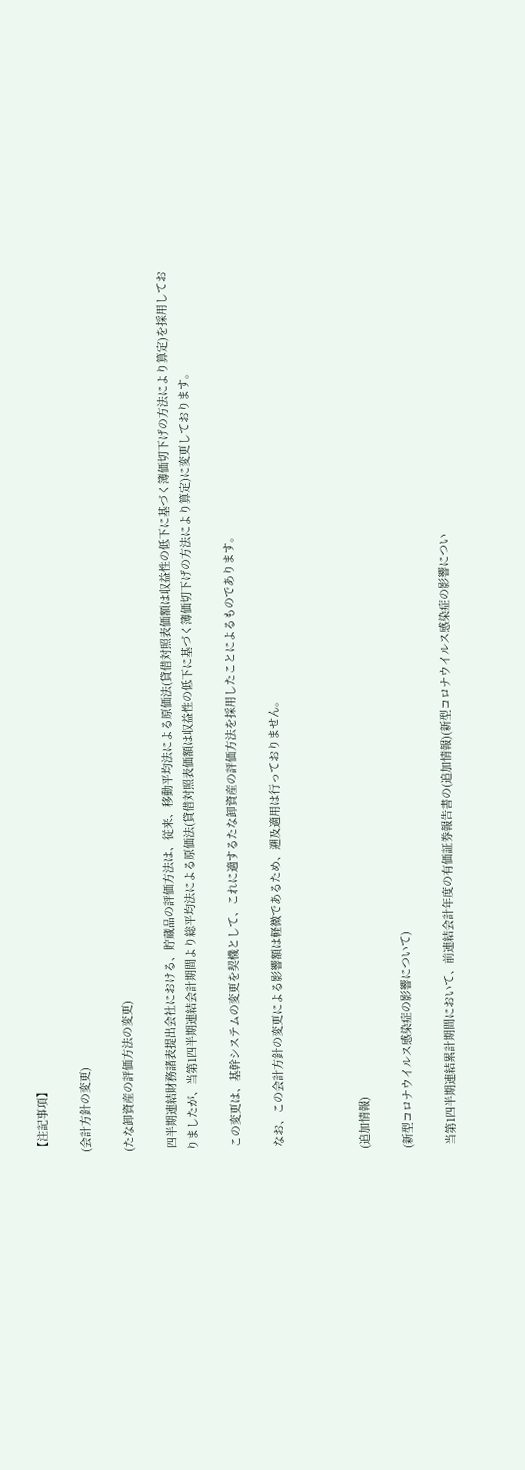【注記事項】

(会計方針の変更)

(たな卸資産の評価方法の変更)

 四半期連結財務諸表提出会社における、貯蔵品の評価方法は、従来、移動平均法による原価法(貸借対照表価額は収益性の低下に基づく簿価切下げの方法により算定)を採用しておりましたが、当第1四半期連結会計期間より総平均法による原価法(貸借対照表価額は収益性の低下に基づく簿価切下げの方法により算定)に変更しております。

 この変更は、基幹システムの変更を契機として、これに適するたな卸資産の評価方法を採用したことによるものであります。

 なお、この会計方針の変更による影響額は軽微であるため、遡及適用は行っておりません。



(追加情報)

(新型コロナウイルス感染症の影響について)

 当第1四半期連結累計期間において、前連結会計年度の有価証券報告書の(追加情報)(新型コロナウイルス感染症の影響につい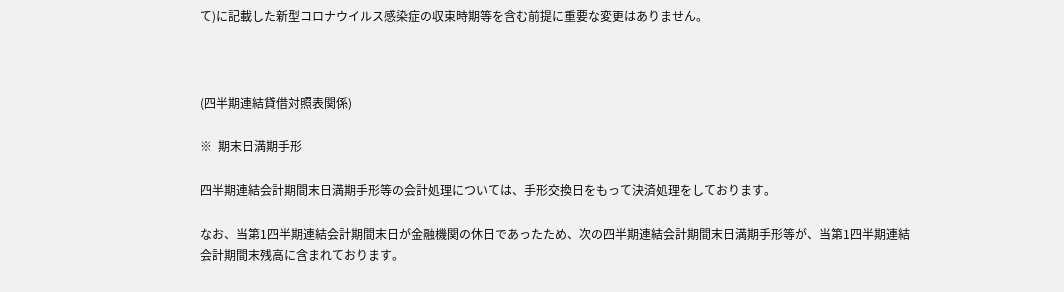て)に記載した新型コロナウイルス感染症の収束時期等を含む前提に重要な変更はありません。



(四半期連結貸借対照表関係)

※  期末日満期手形

四半期連結会計期間末日満期手形等の会計処理については、手形交換日をもって決済処理をしております。

なお、当第1四半期連結会計期間末日が金融機関の休日であったため、次の四半期連結会計期間末日満期手形等が、当第1四半期連結会計期間末残高に含まれております。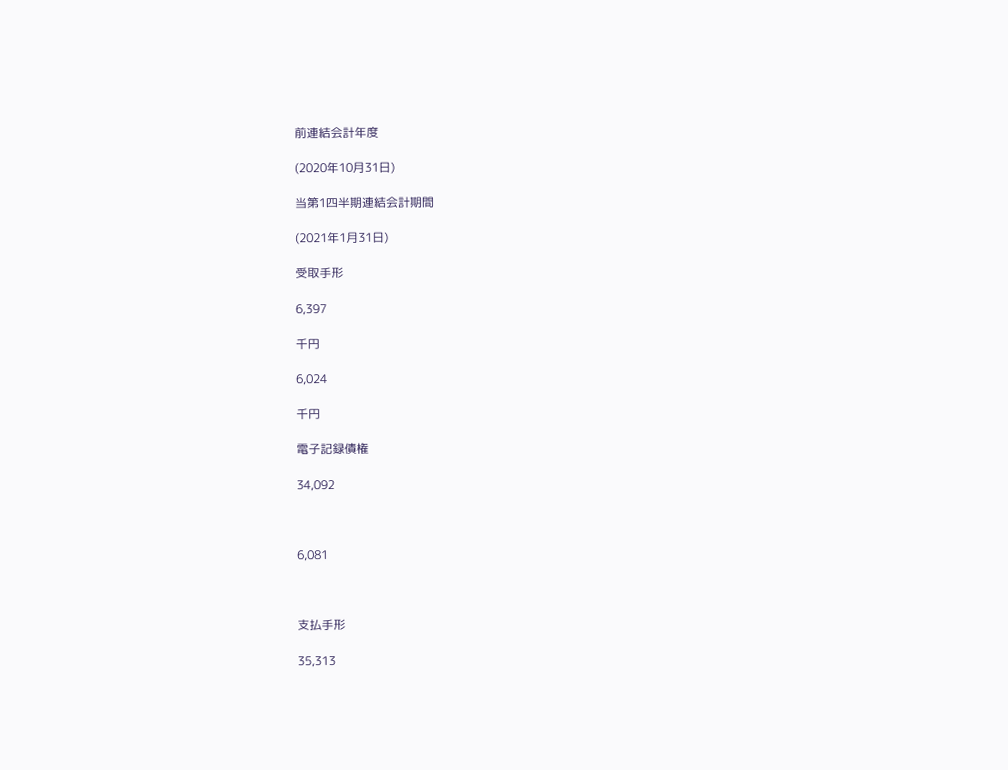前連結会計年度

(2020年10月31日)

当第1四半期連結会計期間

(2021年1月31日)

受取手形

6,397

千円

6,024

千円

電子記録債権

34,092



6,081



支払手形

35,313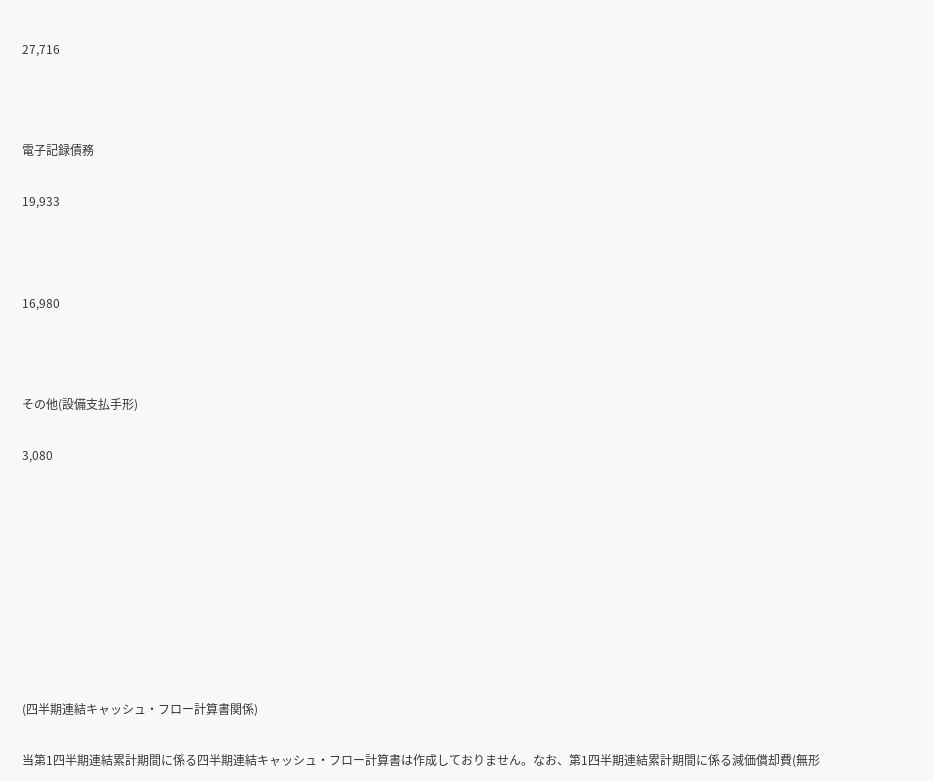27,716



電子記録債務

19,933



16,980



その他(設備支払手形)

3,080









(四半期連結キャッシュ・フロー計算書関係)

当第1四半期連結累計期間に係る四半期連結キャッシュ・フロー計算書は作成しておりません。なお、第1四半期連結累計期間に係る減価償却費(無形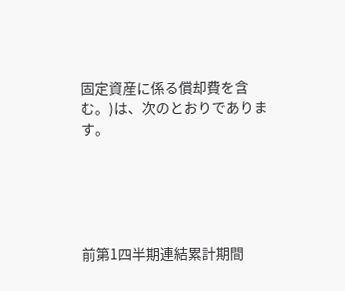固定資産に係る償却費を含む。)は、次のとおりであります。





前第1四半期連結累計期間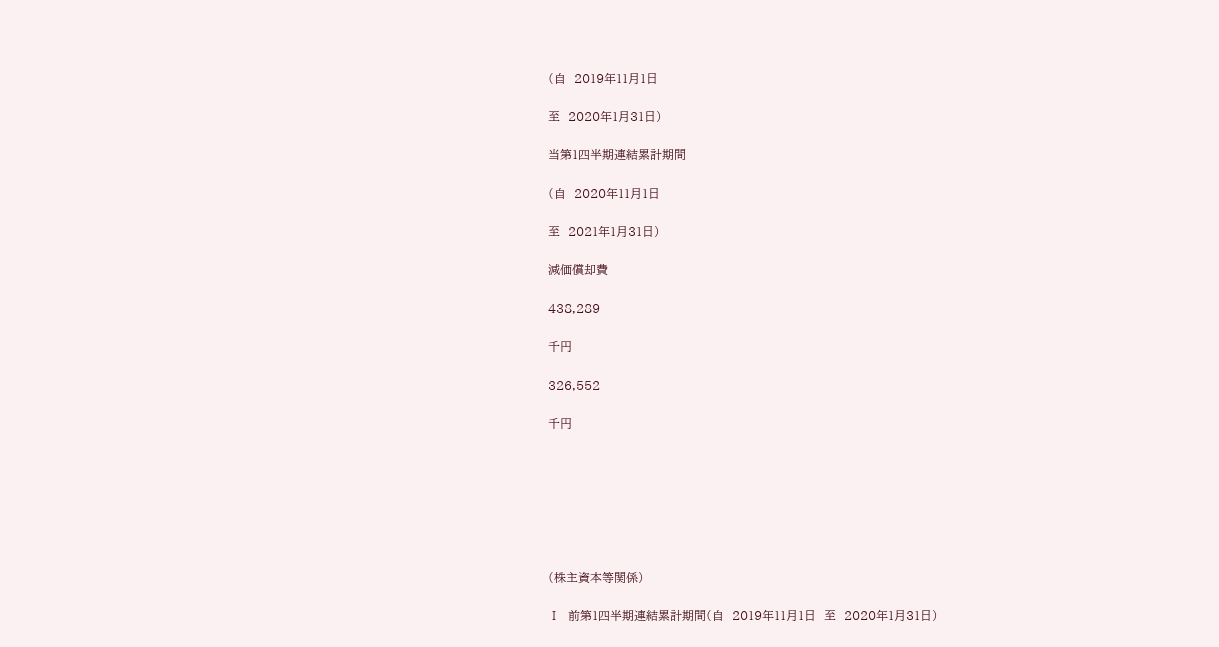(自  2019年11月1日

至  2020年1月31日)

当第1四半期連結累計期間

(自  2020年11月1日

至  2021年1月31日)

減価償却費

438,289

千円

326,552

千円







(株主資本等関係)

Ⅰ  前第1四半期連結累計期間(自  2019年11月1日  至  2020年1月31日)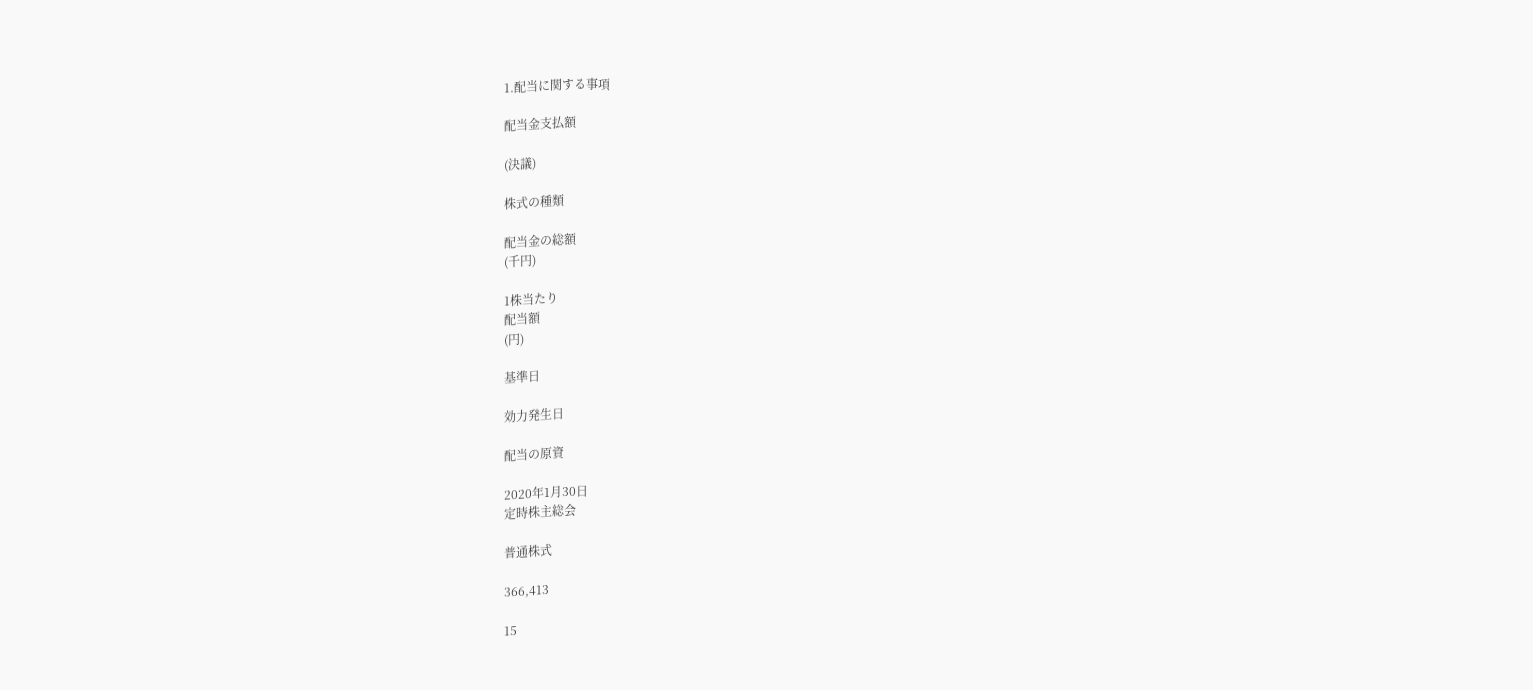1.配当に関する事項

配当金支払額

(決議)

株式の種類

配当金の総額
(千円)

1株当たり
配当額
(円)

基準日

効力発生日

配当の原資

2020年1月30日
定時株主総会

普通株式

366,413

15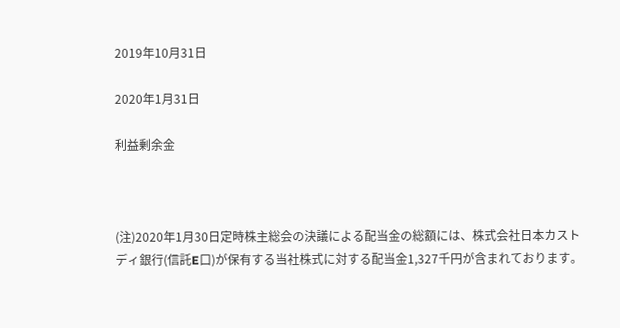2019年10月31日

2020年1月31日

利益剰余金



(注)2020年1月30日定時株主総会の決議による配当金の総額には、株式会社日本カストディ銀行(信託E口)が保有する当社株式に対する配当金1,327千円が含まれております。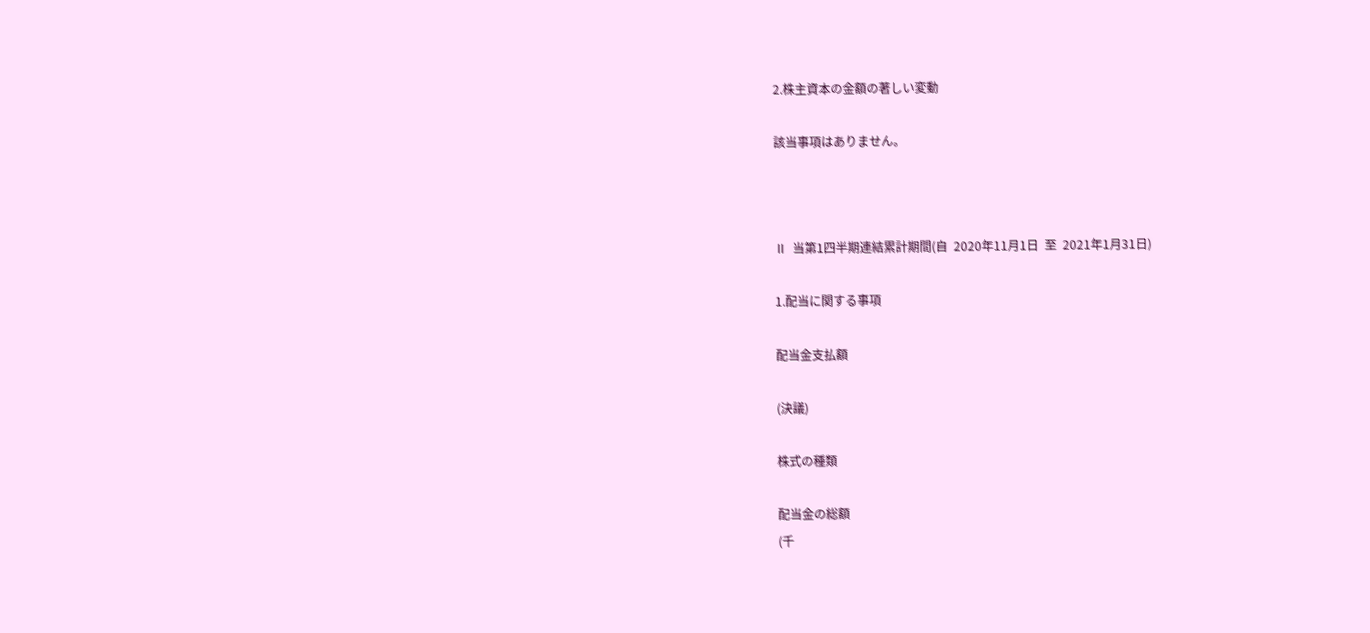2.株主資本の金額の著しい変動

該当事項はありません。



Ⅱ  当第1四半期連結累計期間(自  2020年11月1日  至  2021年1月31日)

1.配当に関する事項

配当金支払額

(決議)

株式の種類

配当金の総額
(千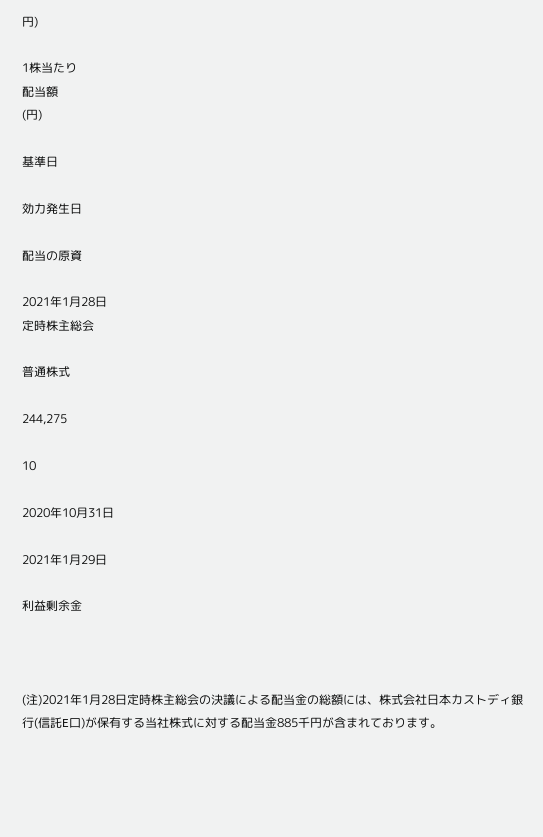円)

1株当たり
配当額
(円)

基準日

効力発生日

配当の原資

2021年1月28日
定時株主総会

普通株式

244,275

10

2020年10月31日

2021年1月29日

利益剰余金



(注)2021年1月28日定時株主総会の決議による配当金の総額には、株式会社日本カストディ銀行(信託E口)が保有する当社株式に対する配当金885千円が含まれております。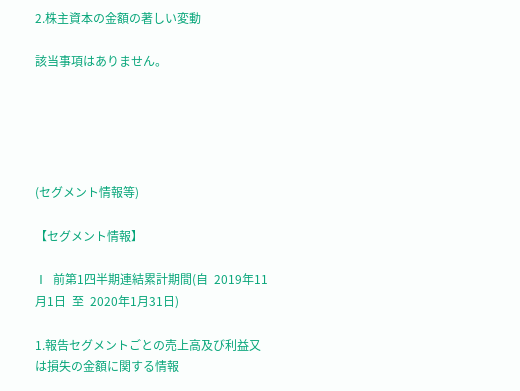2.株主資本の金額の著しい変動

該当事項はありません。





(セグメント情報等)

【セグメント情報】

Ⅰ  前第1四半期連結累計期間(自  2019年11月1日  至  2020年1月31日)

1.報告セグメントごとの売上高及び利益又は損失の金額に関する情報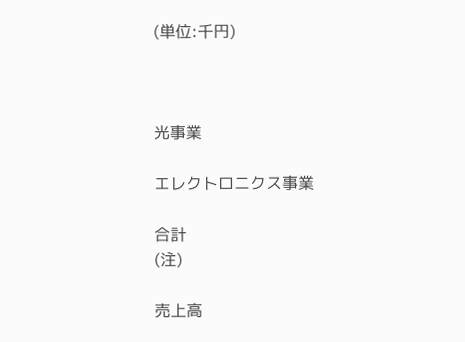(単位:千円)



光事業

エレクトロニクス事業

合計
(注)

売上高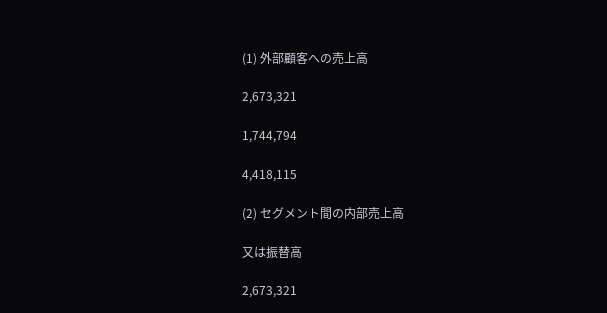(1) 外部顧客への売上高

2,673,321

1,744,794

4,418,115

(2) セグメント間の内部売上高

又は振替高

2,673,321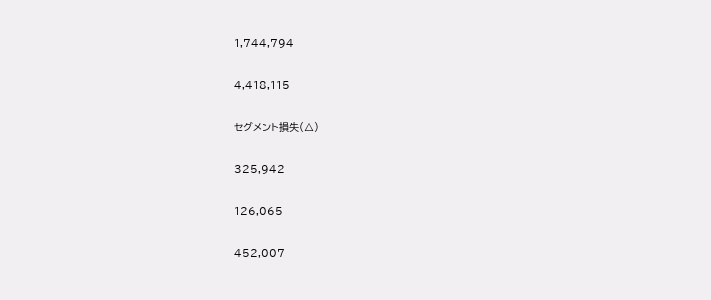1,744,794

4,418,115

セグメント損失(△)

325,942

126,065

452,007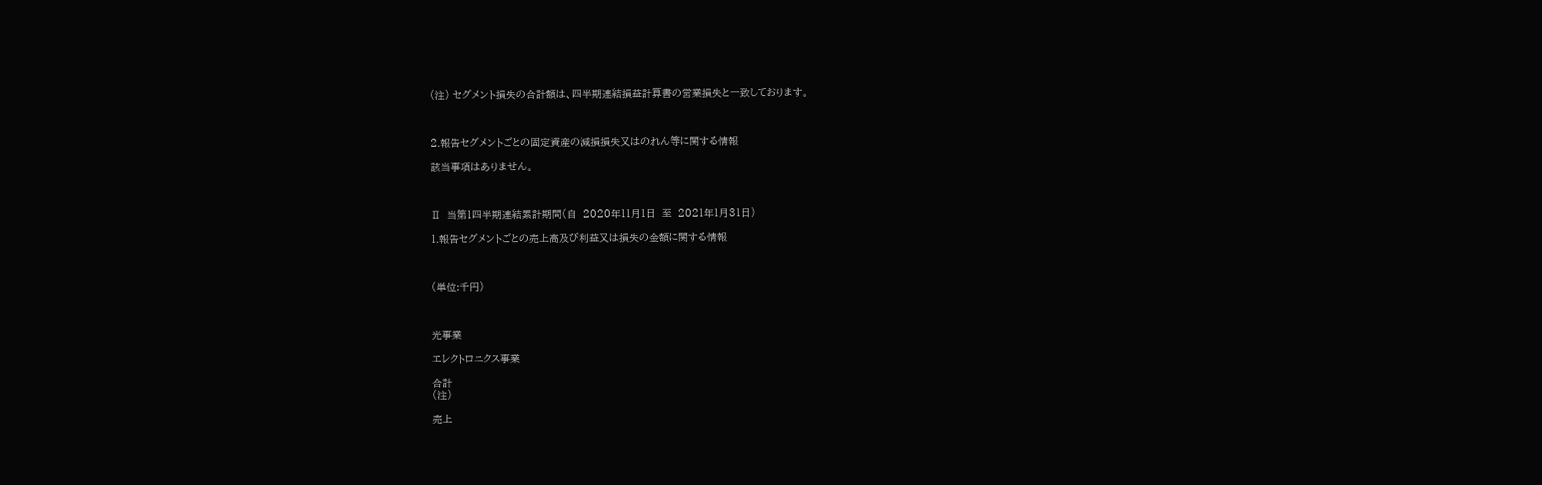(注) セグメント損失の合計額は、四半期連結損益計算書の営業損失と一致しております。



2.報告セグメントごとの固定資産の減損損失又はのれん等に関する情報

該当事項はありません。



Ⅱ  当第1四半期連結累計期間(自  2020年11月1日  至  2021年1月31日)

1.報告セグメントごとの売上高及び利益又は損失の金額に関する情報



(単位:千円)



光事業

エレクトロニクス事業

合計
(注)

売上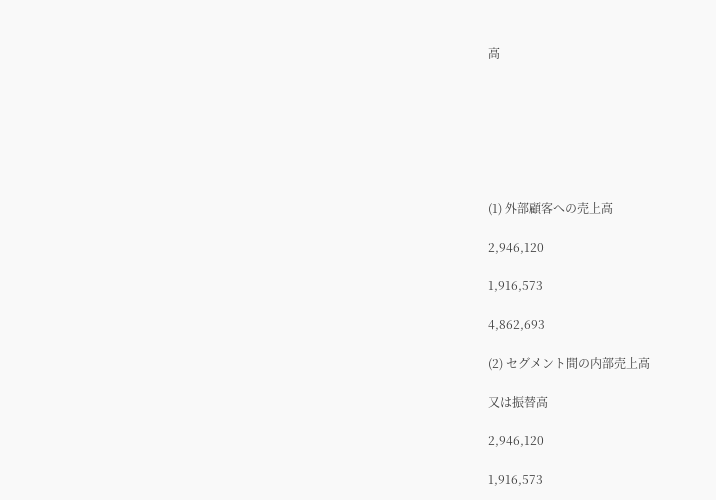高







(1) 外部顧客への売上高

2,946,120

1,916,573

4,862,693

(2) セグメント間の内部売上高

又は振替高

2,946,120

1,916,573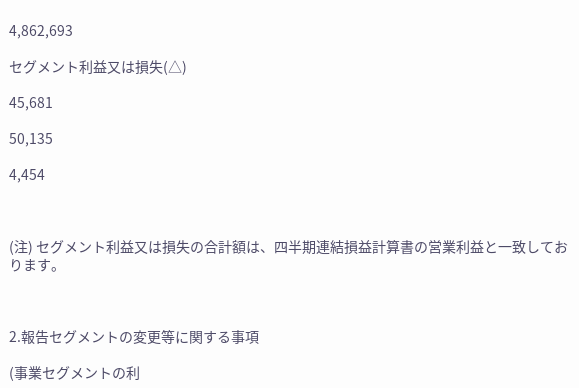4,862,693

セグメント利益又は損失(△)

45,681

50,135

4,454



(注) セグメント利益又は損失の合計額は、四半期連結損益計算書の営業利益と一致しております。



2.報告セグメントの変更等に関する事項

(事業セグメントの利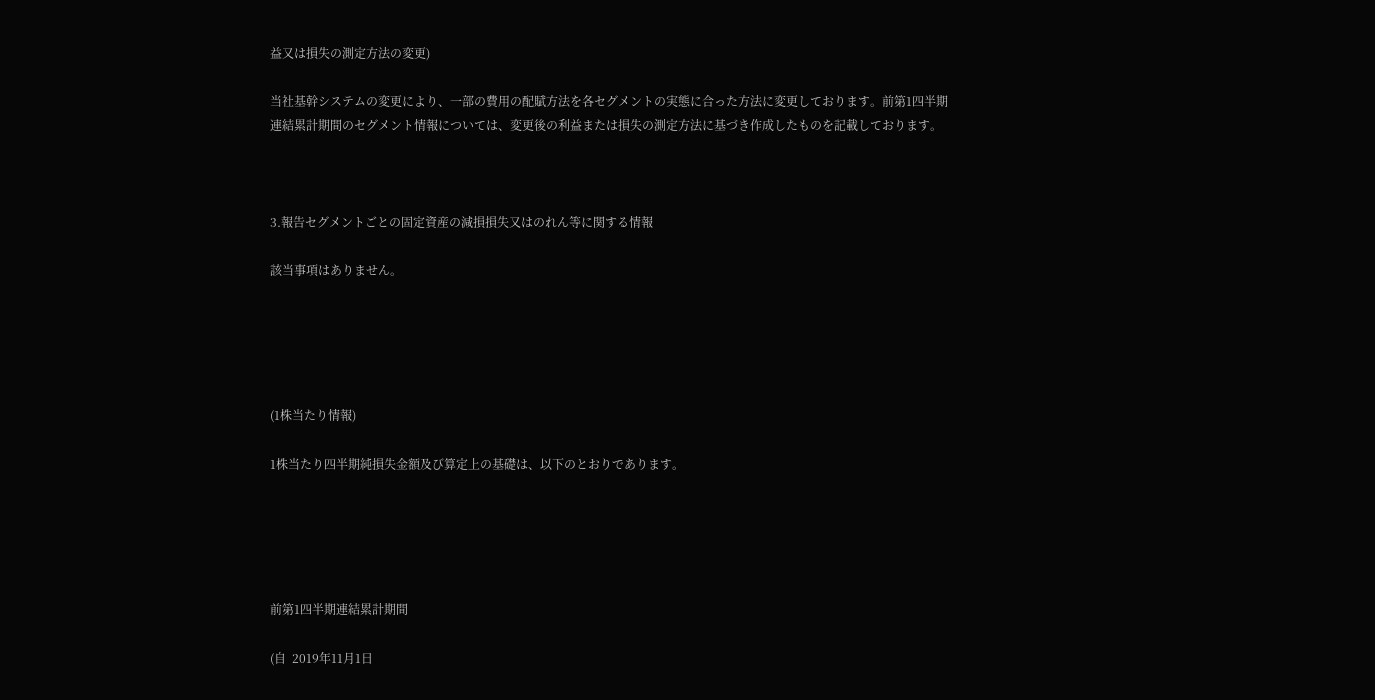益又は損失の測定方法の変更)

当社基幹システムの変更により、一部の費用の配賦方法を各セグメントの実態に合った方法に変更しております。前第1四半期連結累計期間のセグメント情報については、変更後の利益または損失の測定方法に基づき作成したものを記載しております。



3.報告セグメントごとの固定資産の減損損失又はのれん等に関する情報

該当事項はありません。





(1株当たり情報)

1株当たり四半期純損失金額及び算定上の基礎は、以下のとおりであります。





前第1四半期連結累計期間

(自  2019年11月1日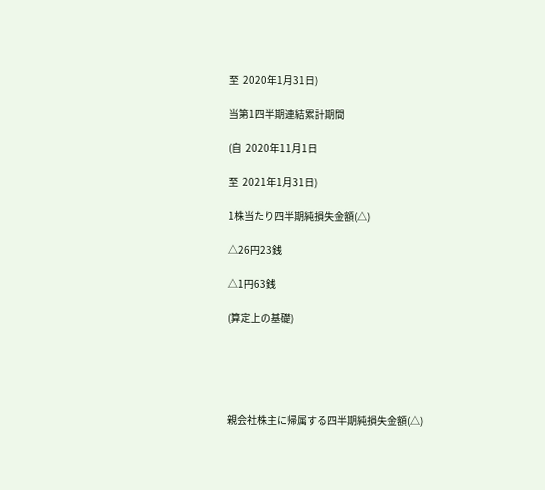至  2020年1月31日)

当第1四半期連結累計期間

(自  2020年11月1日

至  2021年1月31日)

1株当たり四半期純損失金額(△)

△26円23銭

△1円63銭

(算定上の基礎)





親会社株主に帰属する四半期純損失金額(△)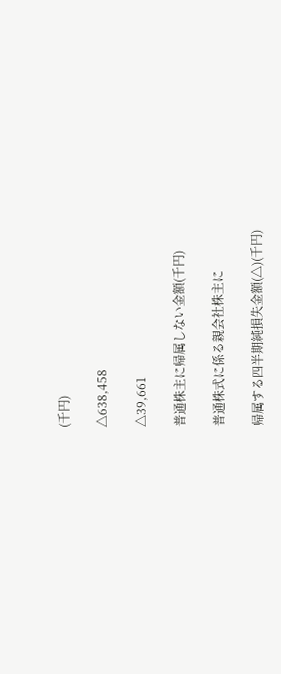(千円)

△638,458

△39,661

普通株主に帰属しない金額(千円)

普通株式に係る親会社株主に

帰属する四半期純損失金額(△)(千円)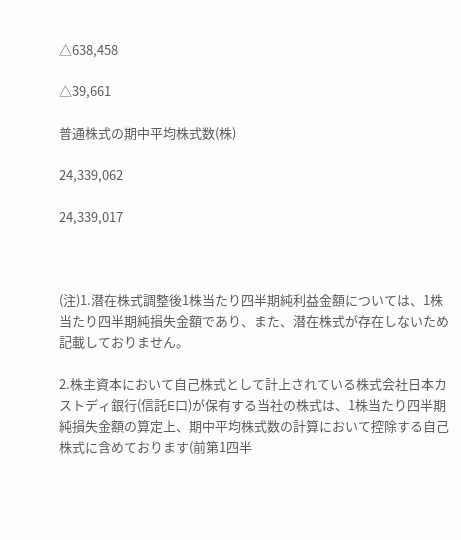△638,458

△39,661

普通株式の期中平均株式数(株)

24,339,062

24,339,017



(注)1.潜在株式調整後1株当たり四半期純利益金額については、1株当たり四半期純損失金額であり、また、潜在株式が存在しないため記載しておりません。

2.株主資本において自己株式として計上されている株式会社日本カストディ銀行(信託E口)が保有する当社の株式は、1株当たり四半期純損失金額の算定上、期中平均株式数の計算において控除する自己株式に含めております(前第1四半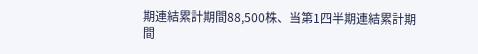期連結累計期間88,500株、当第1四半期連結累計期間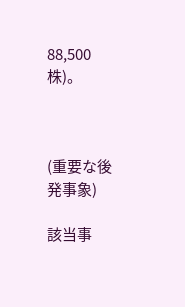88,500株)。



(重要な後発事象)

該当事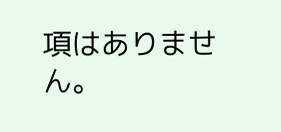項はありません。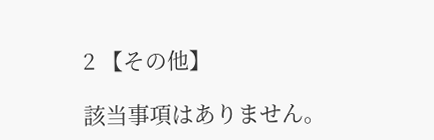2 【その他】

該当事項はありません。